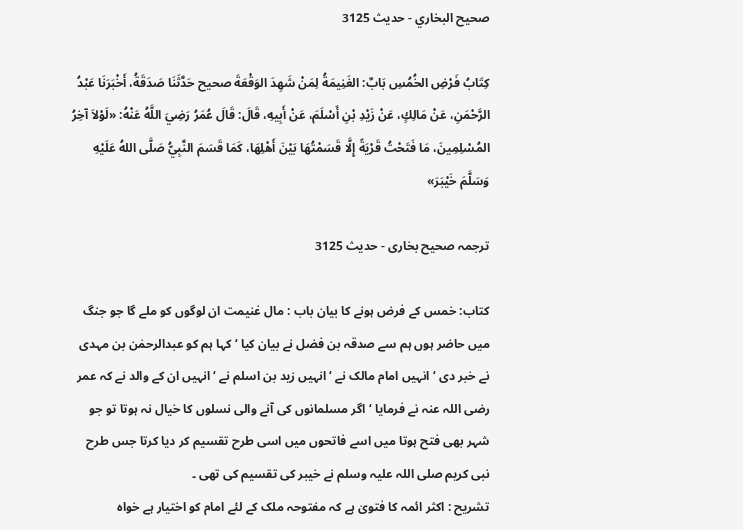صحيح البخاري - حدیث 3125

كِتَابُ فَرْضِ الخُمُسِ بَابٌ: الغَنِيمَةُ لِمَنْ شَهِدَ الوَقْعَةَ صحيح حَدَّثَنَا صَدَقَةُ، أَخْبَرَنَا عَبْدُ الرَّحْمَنِ، عَنْ مَالِكٍ، عَنْ زَيْدِ بْنِ أَسْلَمَ، عَنْ أَبِيهِ، قَالَ: قَالَ عُمَرُ رَضِيَ اللَّهُ عَنْهُ: «لَوْلاَ آخِرُ المُسْلِمِينَ، مَا فَتَحْتُ قَرْيَةً إِلَّا قَسَمْتُهَا بَيْنَ أَهْلِهَا، كَمَا قَسَمَ النَّبِيُّ صَلَّى اللهُ عَلَيْهِ وَسَلَّمَ خَيْبَرَ»

ترجمہ صحیح بخاری - حدیث 3125

کتاب: خمس کے فرض ہونے کا بیان باب : مال غنیمت ان لوگوں کو ملے گا جو جنگ میں حاضر ہوں ہم سے صدقہ بن فضل نے بیان کیا ‘ کہا ہم کو عبدالرحمٰن بن مہدی نے خبر دی ‘ انہیں امام مالک نے ‘ انہیں زید بن اسلم نے ‘ انہیں ان کے والد نے کہ عمر رضی اللہ عنہ نے فرمایا ‘ اگر مسلمانوں کی آنے والی نسلوں کا خیال نہ ہوتا تو جو شہر بھی فتح ہوتا میں اسے فاتحوں میں اسی طرح تقسیم کر دیا کرتا جس طرح نبی کریم صلی اللہ علیہ وسلم نے خیبر کی تقسیم کی تھی ۔
تشریح : اکثر ائمہ کا فتویٰ ہے کہ مفتوحہ ملک کے لئے امام کو اختیار ہے خواہ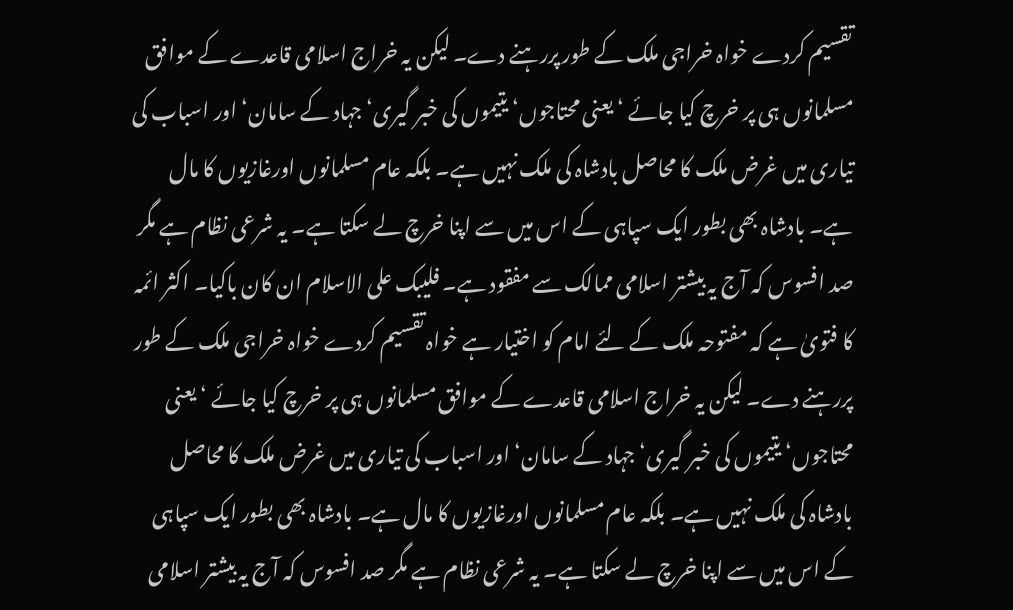تقسیم کردے خواہ خراجی ملک کے طور پررہنے دے۔ لیکن یہ خراج اسلامی قاعدے کے موافق مسلمانوں ہی پر خرچ کیا جائے ‘ یعنی محتاجوں‘ یتیموں کی خبر گیری‘ جہاد کے سامان‘ اور اسباب کی تیاری میں غرض ملک کا محاصل بادشاہ کی ملک نہیں ہے۔ بلکہ عام مسلمانوں اورغازیوں کا مال ہے۔ بادشاہ بھی بطور ایک سپاہی کے اس میں سے اپنا خرچ لے سکتا ہے۔ یہ شرعی نظام ہے مگر صد افسوس کہ آج یہ بیشتر اسلامی ممالک سے مفقود ہے۔ فلیبک علی الاسلام ان کان باکیا۔ اکثر ائمہ کا فتویٰ ہے کہ مفتوحہ ملک کے لئے امام کو اختیار ہے خواہ تقسیم کردے خواہ خراجی ملک کے طور پررہنے دے۔ لیکن یہ خراج اسلامی قاعدے کے موافق مسلمانوں ہی پر خرچ کیا جائے ‘ یعنی محتاجوں‘ یتیموں کی خبر گیری‘ جہاد کے سامان‘ اور اسباب کی تیاری میں غرض ملک کا محاصل بادشاہ کی ملک نہیں ہے۔ بلکہ عام مسلمانوں اورغازیوں کا مال ہے۔ بادشاہ بھی بطور ایک سپاہی کے اس میں سے اپنا خرچ لے سکتا ہے۔ یہ شرعی نظام ہے مگر صد افسوس کہ آج یہ بیشتر اسلامی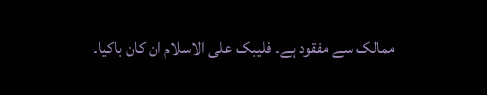ممالک سے مفقود ہے۔ فلیبک علی الاسلام ان کان باکیا۔